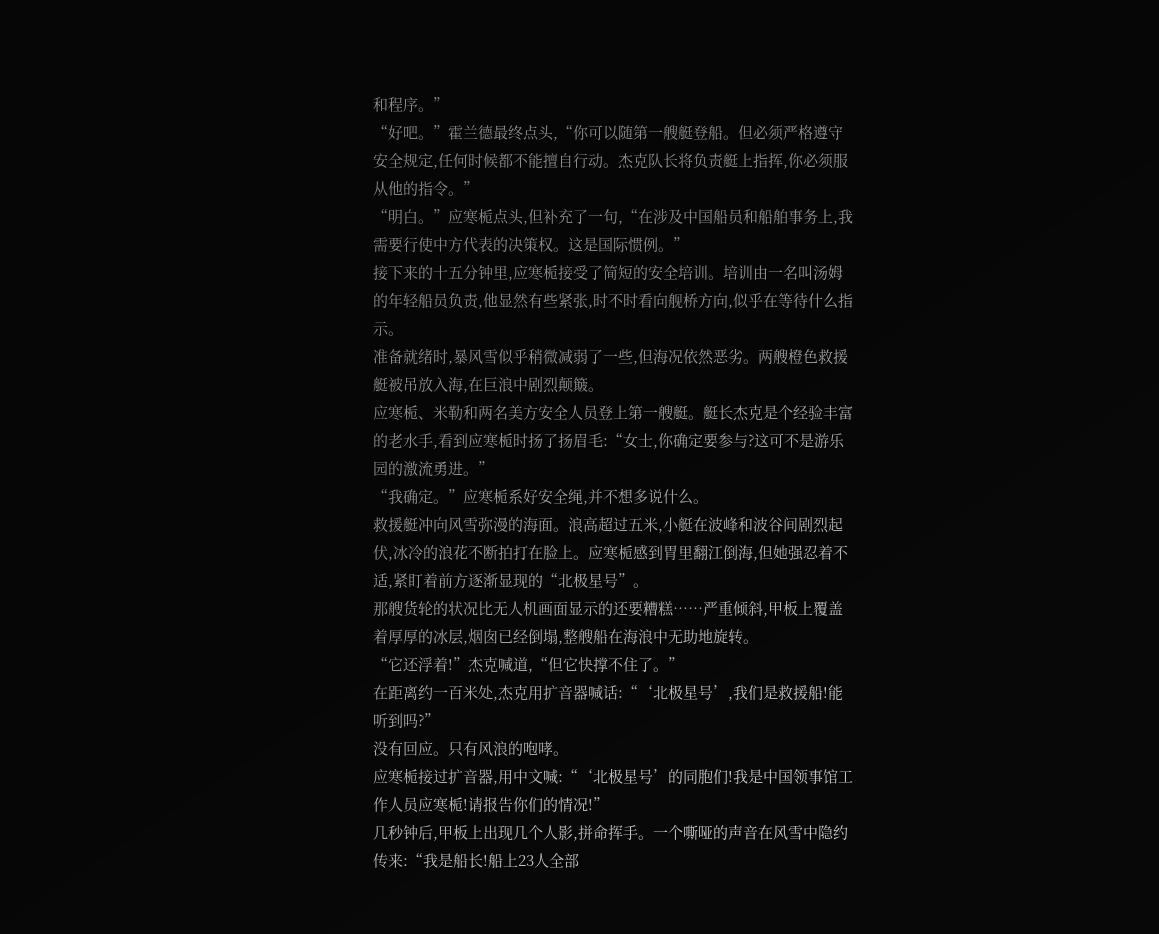和程序。”
“好吧。”霍兰德最终点头,“你可以随第一艘艇登船。但必须严格遵守安全规定,任何时候都不能擅自行动。杰克队长将负责艇上指挥,你必须服从他的指令。”
“明白。”应寒栀点头,但补充了一句,“在涉及中国船员和船舶事务上,我需要行使中方代表的决策权。这是国际惯例。”
接下来的十五分钟里,应寒栀接受了简短的安全培训。培训由一名叫汤姆的年轻船员负责,他显然有些紧张,时不时看向舰桥方向,似乎在等待什么指示。
准备就绪时,暴风雪似乎稍微减弱了一些,但海况依然恶劣。两艘橙色救援艇被吊放入海,在巨浪中剧烈颠簸。
应寒栀、米勒和两名美方安全人员登上第一艘艇。艇长杰克是个经验丰富的老水手,看到应寒栀时扬了扬眉毛:“女士,你确定要参与?这可不是游乐园的激流勇进。”
“我确定。”应寒栀系好安全绳,并不想多说什么。
救援艇冲向风雪弥漫的海面。浪高超过五米,小艇在波峰和波谷间剧烈起伏,冰冷的浪花不断拍打在脸上。应寒栀感到胃里翻江倒海,但她强忍着不适,紧盯着前方逐渐显现的“北极星号”。
那艘货轮的状况比无人机画面显示的还要糟糕……严重倾斜,甲板上覆盖着厚厚的冰层,烟囱已经倒塌,整艘船在海浪中无助地旋转。
“它还浮着!”杰克喊道,“但它快撑不住了。”
在距离约一百米处,杰克用扩音器喊话:“‘北极星号’,我们是救援船!能听到吗?”
没有回应。只有风浪的咆哮。
应寒栀接过扩音器,用中文喊:“‘北极星号’的同胞们!我是中国领事馆工作人员应寒栀!请报告你们的情况!”
几秒钟后,甲板上出现几个人影,拼命挥手。一个嘶哑的声音在风雪中隐约传来:“我是船长!船上23人全部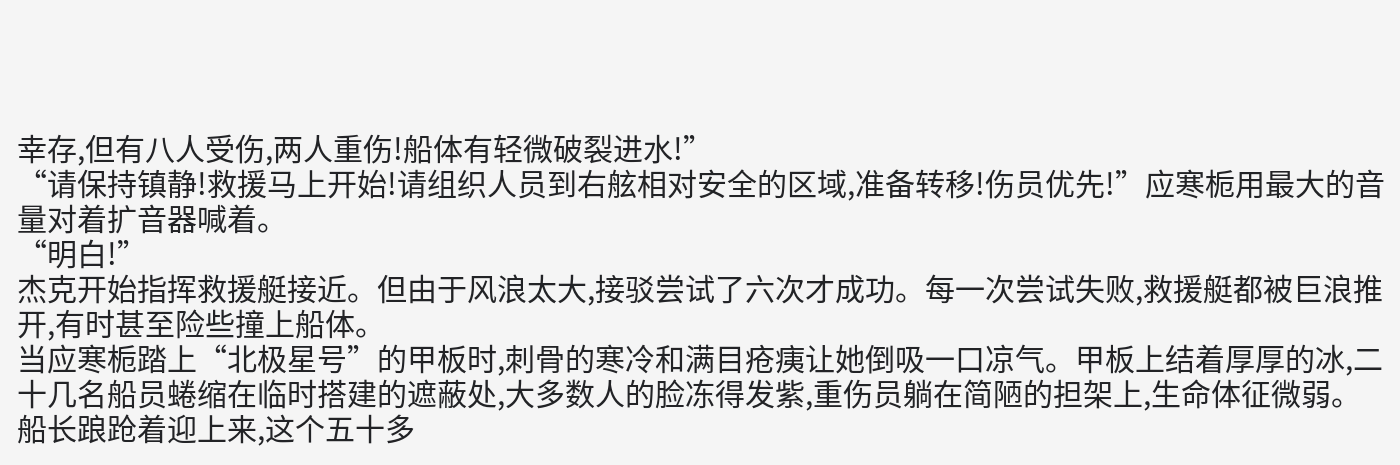幸存,但有八人受伤,两人重伤!船体有轻微破裂进水!”
“请保持镇静!救援马上开始!请组织人员到右舷相对安全的区域,准备转移!伤员优先!”应寒栀用最大的音量对着扩音器喊着。
“明白!”
杰克开始指挥救援艇接近。但由于风浪太大,接驳尝试了六次才成功。每一次尝试失败,救援艇都被巨浪推开,有时甚至险些撞上船体。
当应寒栀踏上“北极星号”的甲板时,刺骨的寒冷和满目疮痍让她倒吸一口凉气。甲板上结着厚厚的冰,二十几名船员蜷缩在临时搭建的遮蔽处,大多数人的脸冻得发紫,重伤员躺在简陋的担架上,生命体征微弱。
船长踉跄着迎上来,这个五十多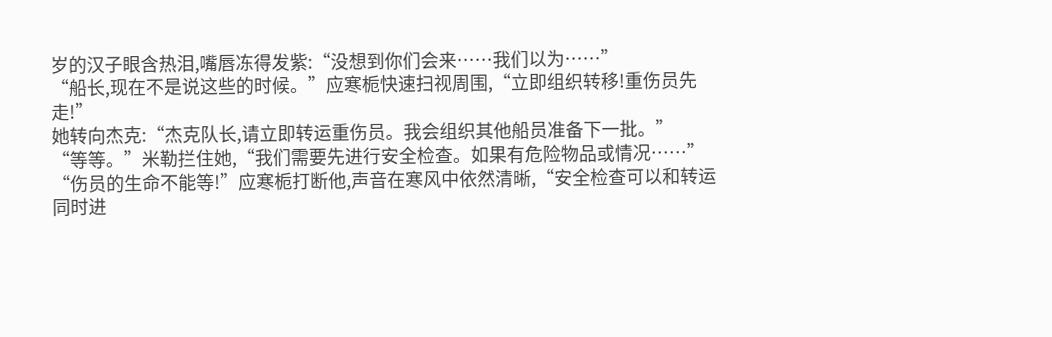岁的汉子眼含热泪,嘴唇冻得发紫:“没想到你们会来……我们以为……”
“船长,现在不是说这些的时候。”应寒栀快速扫视周围,“立即组织转移!重伤员先走!”
她转向杰克:“杰克队长,请立即转运重伤员。我会组织其他船员准备下一批。”
“等等。”米勒拦住她,“我们需要先进行安全检查。如果有危险物品或情况……”
“伤员的生命不能等!”应寒栀打断他,声音在寒风中依然清晰,“安全检查可以和转运同时进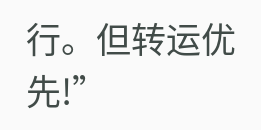行。但转运优先!”